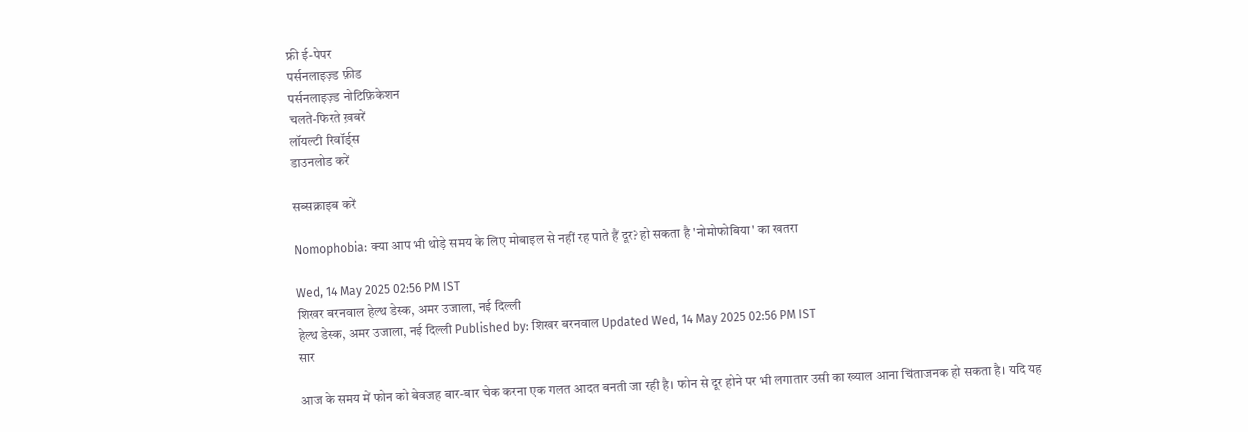फ्री ई-पेपर
पर्सनलाइज़्ड फ़ीड
पर्सनलाइज़्ड नोटिफ़िकेशन
चलते-फिरते ख़बरें
लॉयल्टी रिवॉर्ड्स
डाउनलोड करें

सब्सक्राइब करें

Nomophobia: क्या आप भी थोड़े समय के लिए मोबाइल से नहीं रह पाते हैं दूर? हो सकता है 'नोमोफोबिया' का खतरा

Wed, 14 May 2025 02:56 PM IST
शिखर बरनवाल हेल्थ डेस्क, अमर उजाला, नई दिल्ली
हेल्थ डेस्क, अमर उजाला, नई दिल्ली Published by: शिखर बरनवाल Updated Wed, 14 May 2025 02:56 PM IST
सार

आज के समय में फोन को बेवजह बार-बार चेक करना एक गलत आदत बनती जा रही है। फोन से दूर होने पर भी लगातार उसी का ख्याल आना चिंताजनक हो सकता है। यदि यह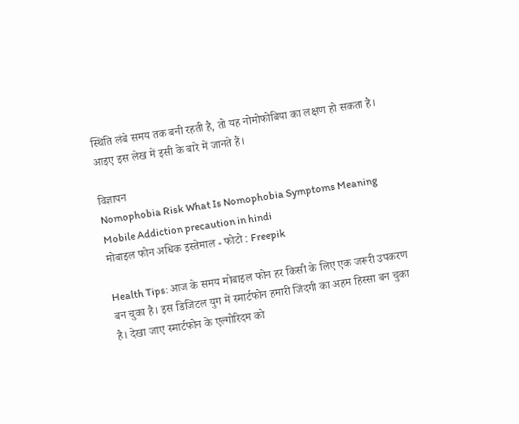स्थिति लंबे समय तक बनी रहती है, तो यह नोमोफोबिया का लक्षण हो सकता है। आइए इस लेख में इसी के बारे में जानते हैं।

विज्ञापन
Nomophobia Risk What Is Nomophobia Symptoms Meaning Mobile Addiction precaution in hindi
मोबाइल फोन अधिक इस्तेमाल - फोटो : Freepik

Health Tips: आज के समय मोबाइल फोन हर किसी के लिए एक जरूरी उपकरण बन चुका है। इस डिजिटल युग में स्मार्टफोन हमारी जिंदगी का अहम हिस्सा बन चुका है। देखा जाए स्मार्टफोन के एल्गोरिदम को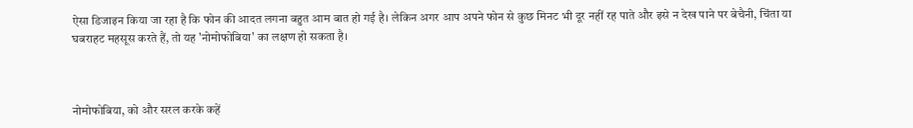ऐसा डिजाइन किया जा रहा है कि फोन की आदत लगना बहुत आम बात हो गई है। लेकिन अगर आप अपने फोन से कुछ मिनट भी दूर नहीं रह पाते और इसे न देख पाने पर बेचैनी, चिंता या घबराहट महसूस करते हैं, तो यह 'नोमोफोबिया' का लक्षण हो सकता है।



नोमोफोबिया, को और सरल करके कहें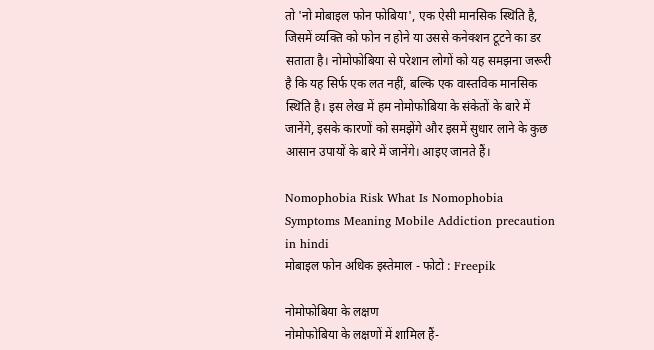तो 'नो मोबाइल फोन फोबिया', एक ऐसी मानसिक स्थिति है, जिसमें व्यक्ति को फोन न होने या उससे कनेक्शन टूटने का डर सताता है। नोमोफोबिया से परेशान लोगों को यह समझना जरूरी है कि यह सिर्फ एक लत नहीं, बल्कि एक वास्तविक मानसिक स्थिति है। इस लेख में हम नोमोफोबिया के संकेतों के बारे में जानेंगे, इसके कारणों को समझेंगे और इसमें सुधार लाने के कुछ आसान उपायों के बारे में जानेंगे। आइए जानते हैं।

Nomophobia Risk What Is Nomophobia Symptoms Meaning Mobile Addiction precaution in hindi
मोबाइल फोन अधिक इस्तेमाल - फोटो : Freepik

नोमोफोबिया के लक्षण
नोमोफोबिया के लक्षणों में शामिल हैं-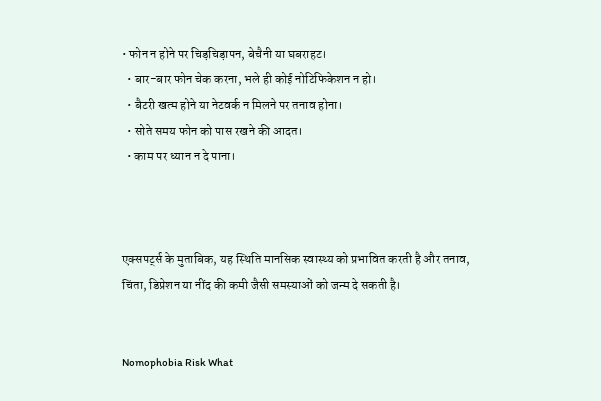• फोन न होने पर चिड़चिड़ापन, बेचैनी या घबराहट।
  • बार-बार फोन चेक करना, भले ही कोई नोटिफिकेशन न हो।
  • बैटरी खत्म होने या नेटवर्क न मिलने पर तनाव होना।
  • सोते समय फोन को पास रखने की आदत।
  • काम पर ध्यान न दे पाना।



एक्सपर्ट्स के मुताबिक, यह स्थिति मानसिक स्वास्थ्य को प्रभावित करती है और तनाव, चिंता, डिप्रेशन या नींद की कमी जैसी समस्याओं को जन्म दे सकती है।


Nomophobia Risk What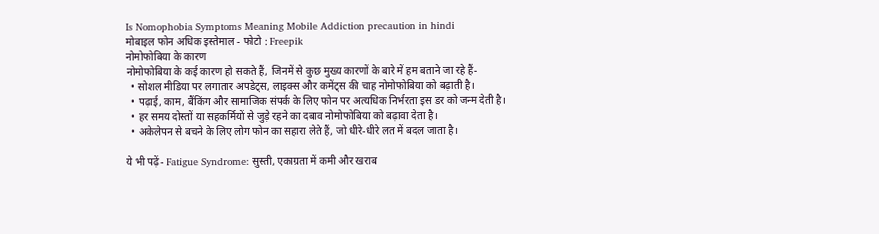Is Nomophobia Symptoms Meaning Mobile Addiction precaution in hindi
मोबाइल फोन अधिक इस्तेमाल - फोटो : Freepik
नोमोफोबिया के कारण
नोमोफोबिया के कई कारण हो सकते हैं, जिनमें से कुछ मुख्य कारणों के बारे में हम बताने जा रहे हैं-
  • सोशल मीडिया पर लगातार अपडेट्स, लाइक्स और कमेंट्स की चाह नोमोफोबिया को बढ़ाती है।
  • पढ़ाई, काम, बैंकिंग और सामाजिक संपर्क के लिए फोन पर अत्यधिक निर्भरता इस डर को जन्म देती है।
  • हर समय दोस्तों या सहकर्मियों से जुड़े रहने का दबाव नोमोफोबिया को बढ़ावा देता है।
  • अकेलेपन से बचने के लिए लोग फोन का सहारा लेते हैं, जो धीरे-धीरे लत में बदल जाता है।

ये भी पढ़ें- Fatigue Syndrome: सुस्ती, एकाग्रता में कमी और खराब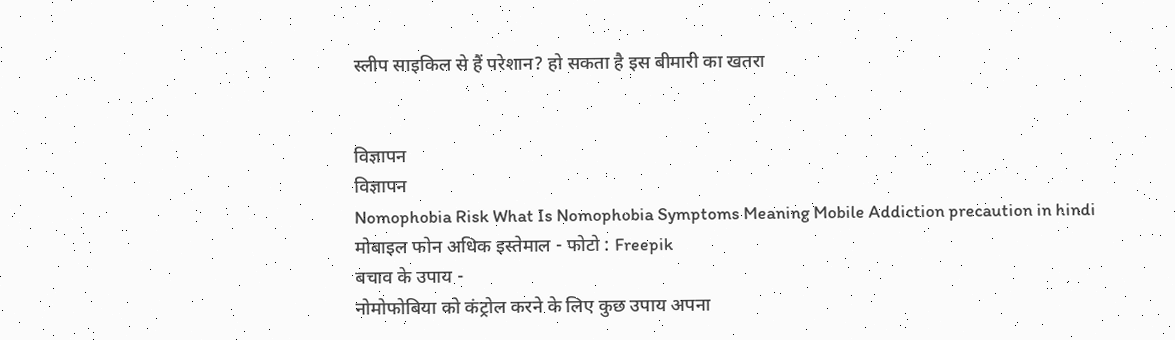स्लीप साइकिल से हैं परेशान? हो सकता है इस बीमारी का खतरा


विज्ञापन
विज्ञापन
Nomophobia Risk What Is Nomophobia Symptoms Meaning Mobile Addiction precaution in hindi
मोबाइल फोन अधिक इस्तेमाल - फोटो : Freepik
बचाव के उपाय -
नोमोफोबिया को कंट्रोल करने के लिए कुछ उपाय अपना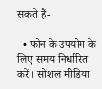सकते हैं-

  • फोन के उपयोग के लिए समय निर्धारित करें। सोशल मीडिया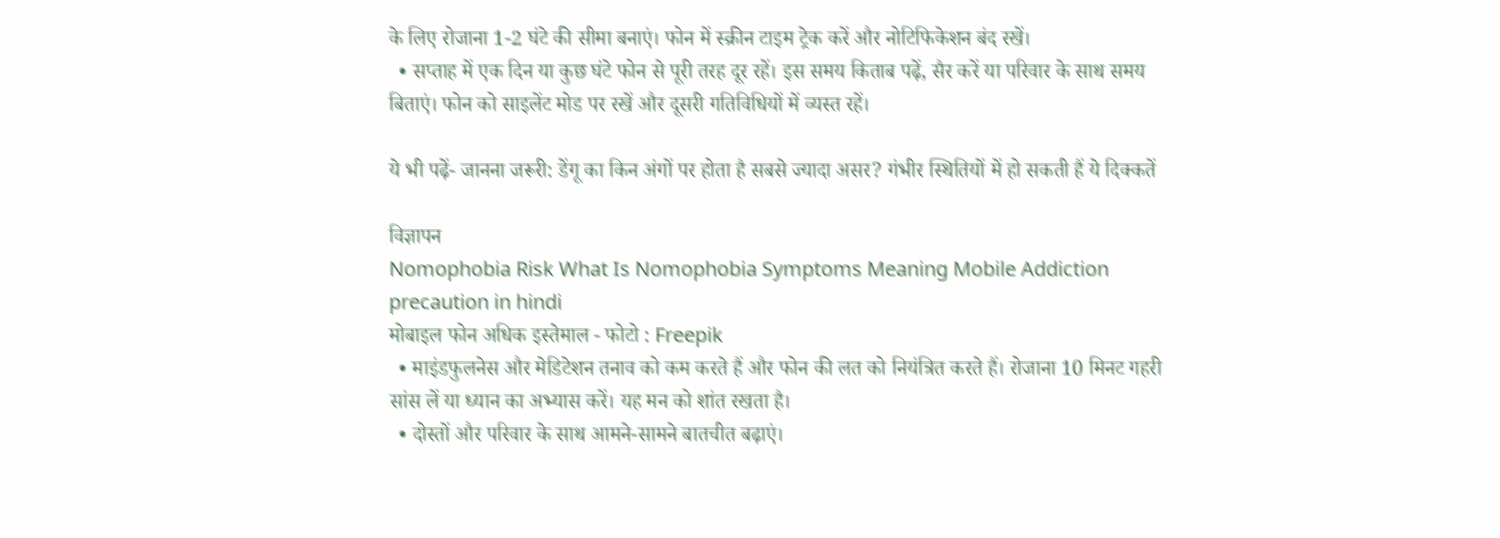के लिए रोजाना 1-2 घंटे की सीमा बनाएं। फोन में स्क्रीन टाइम ट्रेक करें और नोटिफिकेशन बंद रखें।
  • सप्ताह में एक दिन या कुछ घंटे फोन से पूरी तरह दूर रहें। इस समय किताब पढ़ें, सैर करें या परिवार के साथ समय बिताएं। फोन को साइलेंट मोड पर रखें और दूसरी गतिविधियों में व्यस्त रहें।

ये भी पढ़ें- जानना जरूरी: डेंगू का किन अंगों पर होता है सबसे ज्यादा असर? गंभीर स्थितियों में हो सकती हैं ये दिक्कतें

विज्ञापन
Nomophobia Risk What Is Nomophobia Symptoms Meaning Mobile Addiction precaution in hindi
मोबाइल फोन अधिक इस्तेमाल - फोटो : Freepik
  • माइंडफुलनेस और मेडिटेशन तनाव को कम करते हैं और फोन की लत को नियंत्रित करते हैं। रोजाना 10 मिनट गहरी सांस लें या ध्यान का अभ्यास करें। यह मन को शांत रखता है।
  • दोस्तों और परिवार के साथ आमने-सामने बातचीत बढ़ाएं।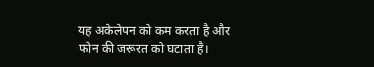यह अकेलेपन को कम करता है और फोन की जरूरत को घटाता है।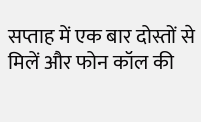सप्ताह में एक बार दोस्तों से मिलें और फोन कॉल की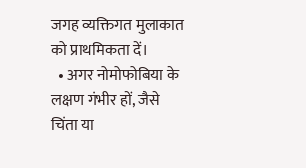जगह व्यक्तिगत मुलाकात को प्राथमिकता दें।
  • अगर नोमोफोबिया के लक्षण गंभीर हों, जैसे चिंता या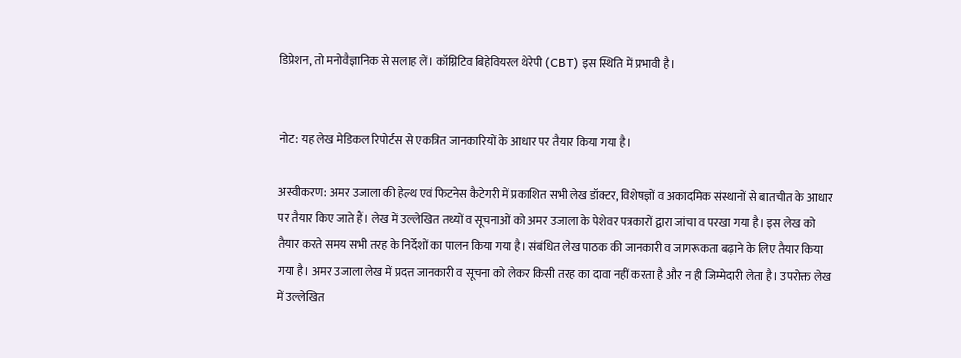डिप्रेशन, तो मनोवैज्ञानिक से सलाह लें। कॉग्निटिव बिहेवियरल थेरेपी (CBT) इस स्थिति में प्रभावी है।


नोट: यह लेख मेडिकल रिपोर्टस से एकत्रित जानकारियों के आधार पर तैयार किया गया है।

अस्वीकरण: अमर उजाला की हेल्थ एवं फिटनेस कैटेगरी में प्रकाशित सभी लेख डॉक्टर, विशेषज्ञों व अकादमिक संस्थानों से बातचीत के आधार पर तैयार किए जाते हैं। लेख में उल्लेखित तथ्यों व सूचनाओं को अमर उजाला के पेशेवर पत्रकारों द्वारा जांचा व परखा गया है। इस लेख को तैयार करते समय सभी तरह के निर्देशों का पालन किया गया है। संबंधित लेख पाठक की जानकारी व जागरूकता बढ़ाने के लिए तैयार किया गया है। अमर उजाला लेख में प्रदत्त जानकारी व सूचना को लेकर किसी तरह का दावा नहीं करता है और न ही जिम्मेदारी लेता है। उपरोक्त लेख में उल्लेखित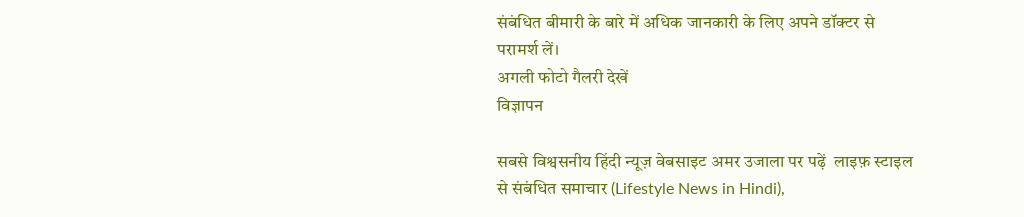संबंधित बीमारी के बारे में अधिक जानकारी के लिए अपने डॉक्टर से परामर्श लें।
अगली फोटो गैलरी देखें
विज्ञापन

सबसे विश्वसनीय हिंदी न्यूज़ वेबसाइट अमर उजाला पर पढ़ें  लाइफ़ स्टाइल से संबंधित समाचार (Lifestyle News in Hindi),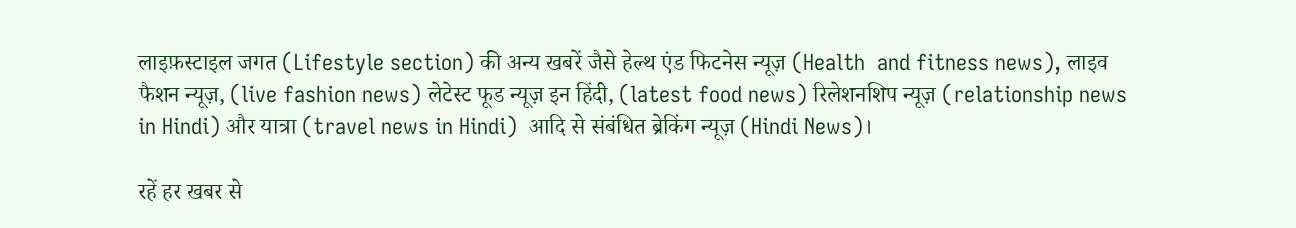लाइफ़स्टाइल जगत (Lifestyle section) की अन्य खबरें जैसे हेल्थ एंड फिटनेस न्यूज़ (Health  and fitness news), लाइव फैशन न्यूज़, (live fashion news) लेटेस्ट फूड न्यूज़ इन हिंदी, (latest food news) रिलेशनशिप न्यूज़ (relationship news in Hindi) और यात्रा (travel news in Hindi)  आदि से संबंधित ब्रेकिंग न्यूज़ (Hindi News)।

रहें हर खबर से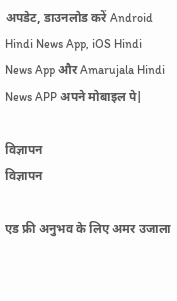अपडेट, डाउनलोड करें Android Hindi News App, iOS Hindi News App और Amarujala Hindi News APP अपने मोबाइल पे|

विज्ञापन
विज्ञापन

एड फ्री अनुभव के लिए अमर उजाला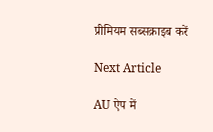प्रीमियम सब्सक्राइब करें

Next Article

AU ऐप में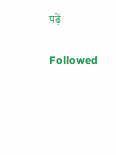पढ़ें

Followed